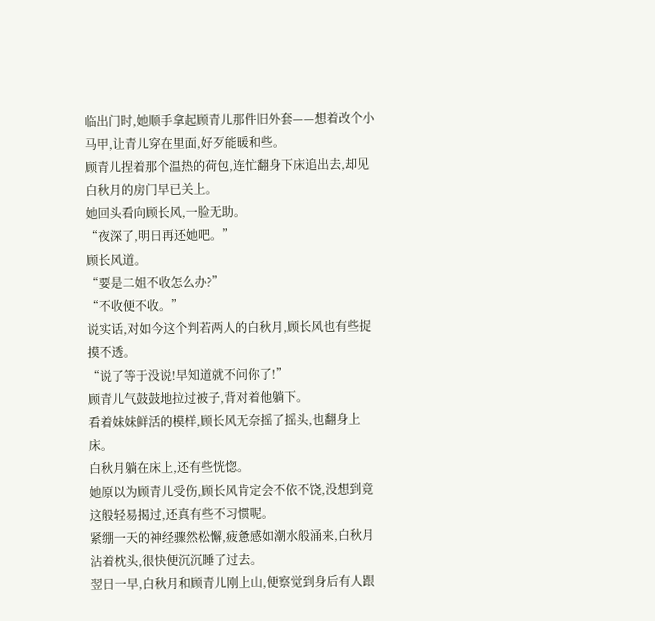临出门时,她顺手拿起顾青儿那件旧外套——想着改个小马甲,让青儿穿在里面,好歹能暖和些。
顾青儿捏着那个温热的荷包,连忙翻身下床追出去,却见白秋月的房门早已关上。
她回头看向顾长风,一脸无助。
“夜深了,明日再还她吧。”
顾长风道。
“要是二姐不收怎么办?”
“不收便不收。”
说实话,对如今这个判若两人的白秋月,顾长风也有些捉摸不透。
“说了等于没说!早知道就不问你了!”
顾青儿气鼓鼓地拉过被子,背对着他躺下。
看着妹妹鲜活的模样,顾长风无奈摇了摇头,也翻身上床。
白秋月躺在床上,还有些恍惚。
她原以为顾青儿受伤,顾长风肯定会不依不饶,没想到竟这般轻易揭过,还真有些不习惯呢。
紧绷一天的神经骤然松懈,疲惫感如潮水般涌来,白秋月沾着枕头,很快便沉沉睡了过去。
翌日一早,白秋月和顾青儿刚上山,便察觉到身后有人跟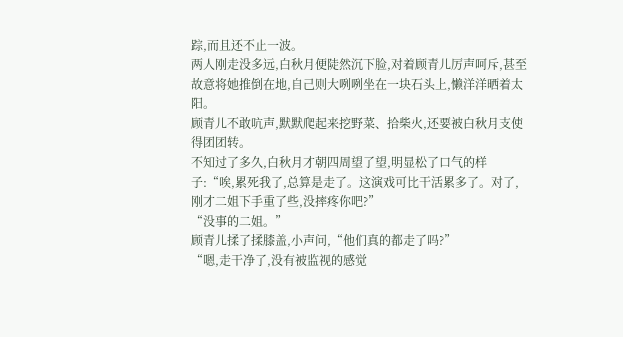踪,而且还不止一波。
两人刚走没多远,白秋月便陡然沉下脸,对着顾青儿厉声呵斥,甚至故意将她推倒在地,自己则大咧咧坐在一块石头上,懒洋洋晒着太阳。
顾青儿不敢吭声,默默爬起来挖野菜、拾柴火,还要被白秋月支使得团团转。
不知过了多久,白秋月才朝四周望了望,明显松了口气的样子:“唉,累死我了,总算是走了。这演戏可比干活累多了。对了,刚才二姐下手重了些,没摔疼你吧?”
“没事的二姐。”
顾青儿揉了揉膝盖,小声问,“他们真的都走了吗?”
“嗯,走干净了,没有被监视的感觉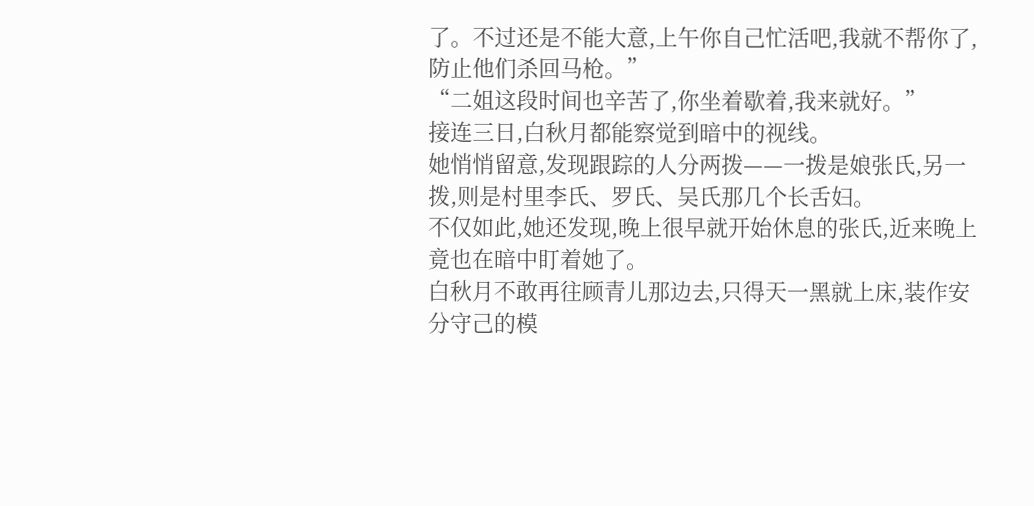了。不过还是不能大意,上午你自己忙活吧,我就不帮你了,防止他们杀回马枪。”
“二姐这段时间也辛苦了,你坐着歇着,我来就好。”
接连三日,白秋月都能察觉到暗中的视线。
她悄悄留意,发现跟踪的人分两拨——一拨是娘张氏,另一拨,则是村里李氏、罗氏、吴氏那几个长舌妇。
不仅如此,她还发现,晚上很早就开始休息的张氏,近来晚上竟也在暗中盯着她了。
白秋月不敢再往顾青儿那边去,只得天一黑就上床,装作安分守己的模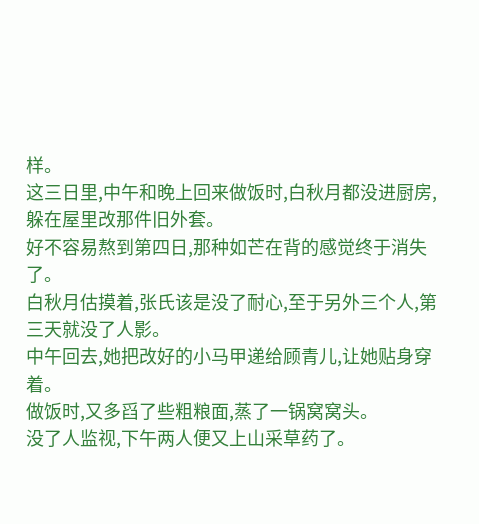样。
这三日里,中午和晚上回来做饭时,白秋月都没进厨房,躲在屋里改那件旧外套。
好不容易熬到第四日,那种如芒在背的感觉终于消失了。
白秋月估摸着,张氏该是没了耐心,至于另外三个人,第三天就没了人影。
中午回去,她把改好的小马甲递给顾青儿,让她贴身穿着。
做饭时,又多舀了些粗粮面,蒸了一锅窝窝头。
没了人监视,下午两人便又上山采草药了。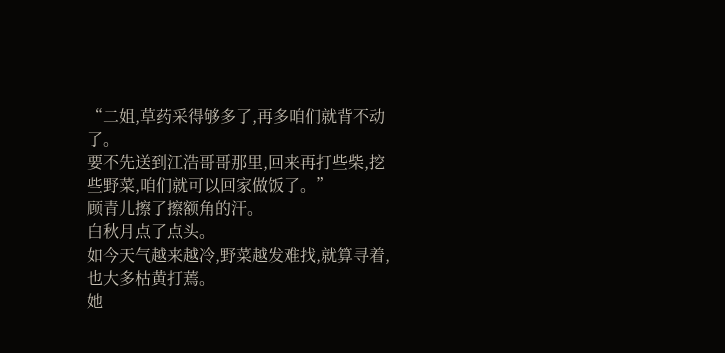“二姐,草药采得够多了,再多咱们就背不动了。
要不先送到江浩哥哥那里,回来再打些柴,挖些野菜,咱们就可以回家做饭了。”
顾青儿擦了擦额角的汗。
白秋月点了点头。
如今天气越来越冷,野菜越发难找,就算寻着,也大多枯黄打蔫。
她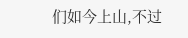们如今上山,不过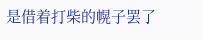是借着打柴的幌子罢了